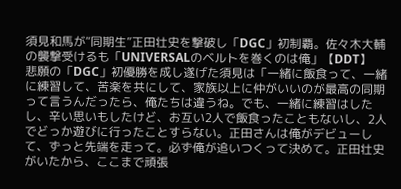須見和馬が“同期生”正田壮史を撃破し「DGC」初制覇。佐々木大輔の襲撃受けるも「UNIVERSALのベルトを巻くのは俺」【DDT】
悲願の「DGC」初優勝を成し遂げた須見は「一緒に飯食って、一緒に練習して、苦楽を共にして、家族以上に仲がいいのが最高の同期って言うんだったら、俺たちは違うね。でも、一緒に練習はしたし、辛い思いもしたけど、お互い2人で飯食ったこともないし、2人でどっか遊びに行ったことすらない。正田さんは俺がデビューして、ずっと先端を走って。必ず俺が追いつくって決めて。正田壮史がいたから、ここまで頑張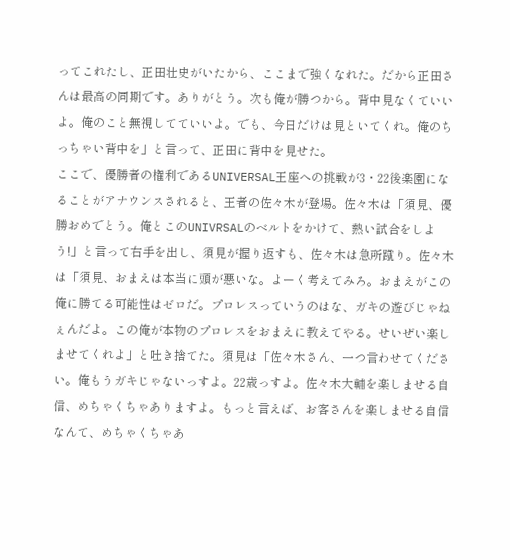ってこれたし、正田壮史がいたから、ここまで強くなれた。だから正田さんは最高の同期です。ありがとう。次も俺が勝つから。背中見なくていいよ。俺のこと無視してていいよ。でも、今日だけは見といてくれ。俺のちっちゃい背中を」と言って、正田に背中を見せた。
ここで、優勝者の権利であるUNIVERSAL王座への挑戦が3・22後楽園になることがアナウンスされると、王者の佐々木が登場。佐々木は「須見、優勝おめでとう。俺とこのUNIVRSALのベルトをかけて、熱い試合をしよう!」と言って右手を出し、須見が握り返すも、佐々木は急所蹴り。佐々木は「須見、おまえは本当に頭が悪いな。よーく考えてみろ。おまえがこの俺に勝てる可能性はゼロだ。プロレスっていうのはな、ガキの遊びじゃねぇんだよ。この俺が本物のプロレスをおまえに教えてやる。せいぜい楽しませてくれよ」と吐き捨てた。須見は「佐々木さん、一つ言わせてください。俺もうガキじゃないっすよ。22歳っすよ。佐々木大輔を楽しませる自信、めちゃくちゃありますよ。もっと言えば、お客さんを楽しませる自信なんて、めちゃくちゃあ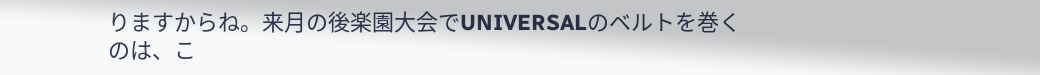りますからね。来月の後楽園大会でUNIVERSALのベルトを巻くのは、こ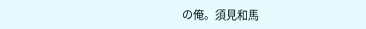の俺。須見和馬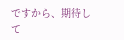ですから、期待して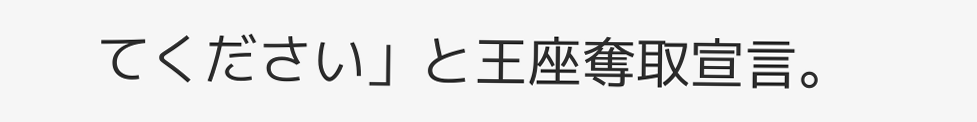てください」と王座奪取宣言。